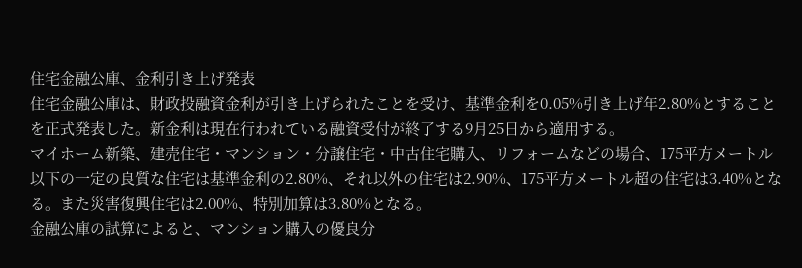住宅金融公庫、金利引き上げ発表
住宅金融公庫は、財政投融資金利が引き上げられたことを受け、基準金利を0.05%引き上げ年2.80%とすることを正式発表した。新金利は現在行われている融資受付が終了する9月25日から適用する。
マイホーム新築、建売住宅・マンション・分譲住宅・中古住宅購入、リフォームなどの場合、175平方メートル以下の一定の良質な住宅は基準金利の2.80%、それ以外の住宅は2.90%、175平方メートル超の住宅は3.40%となる。また災害復興住宅は2.00%、特別加算は3.80%となる。
金融公庫の試算によると、マンション購入の優良分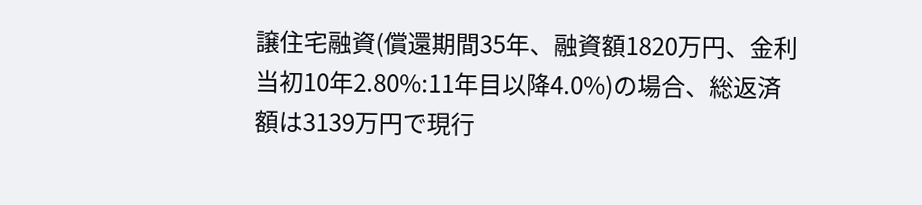譲住宅融資(償還期間35年、融資額1820万円、金利当初10年2.80%:11年目以降4.0%)の場合、総返済額は3139万円で現行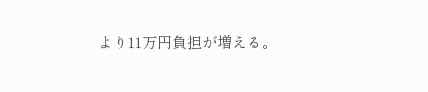より11万円負担が増える。